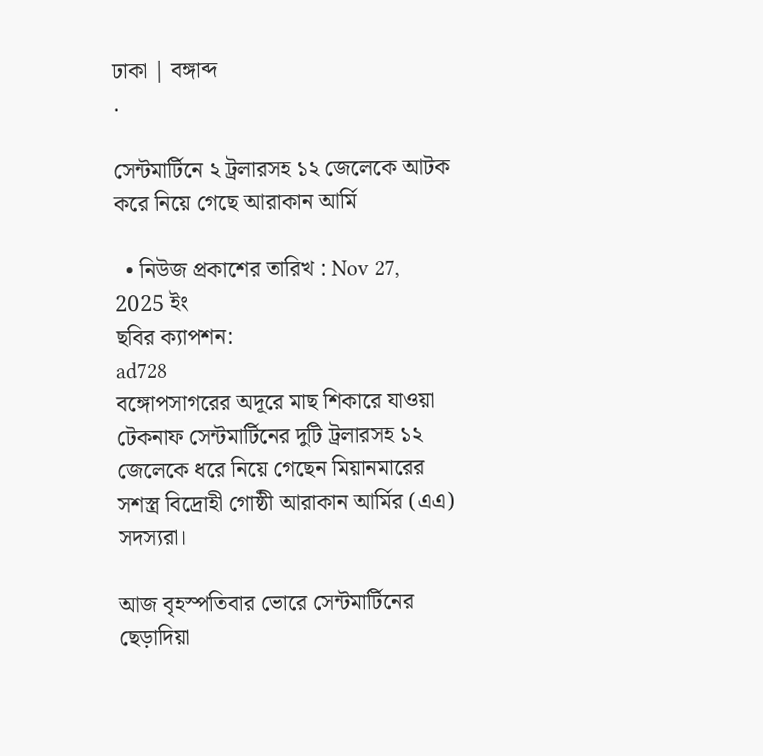ঢাকা | বঙ্গাব্দ
.

সেন্টমার্টিনে ২ ট্রলারসহ ১২ জেলেকে আটক করে নিয়ে গেছে আরাকান আর্মি

  • নিউজ প্রকাশের তারিখ : Nov 27, 2025 ইং
ছবির ক্যাপশন:
ad728
বঙ্গোপসাগরের অদূরে মাছ শিকারে যাওয়া টেকনাফ সেন্টমার্টিনের দুটি ট্রলারসহ ১২ জেলেকে ধরে নিয়ে গেছেন মিয়ানমারের সশস্ত্র বিদ্রোহী গোষ্ঠী আরাকান আর্মির (এএ) সদস্যরা।

আজ বৃহস্পতিবার ভোরে সেন্টমার্টিনের ছেড়াদিয়া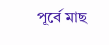পূর্বে মাছ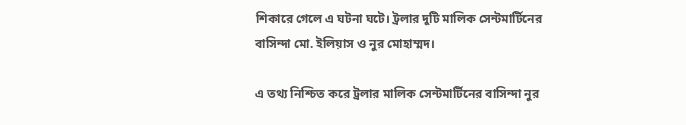শিকারে গেলে এ ঘটনা ঘটে। ট্রলার দুটি মালিক সেন্টমার্টিনের বাসিন্দা মো. ইলিয়াস ও নুর মোহাম্মদ।

এ তথ্য নিশ্চিত করে ট্রলার মালিক সেন্টমার্টিনের বাসিন্দা নুর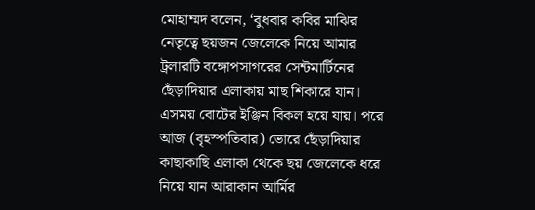মোহাম্মদ বলেন, ‘বুধবার কবির মাঝির নেতৃত্বে ছয়জন জেলেকে নিয়ে আমার ট্রলারটি বঙ্গোপসাগরের সেন্টমার্টিনের ছেঁড়াদিয়ার এলাকায় মাছ শিকারে যান। এসময় বোটের ইঞ্জিন বিকল হয়ে যায়। পরে আজ (বৃহস্পতিবার) ভোরে ছেঁড়াদিয়ার কাছাকাছি এলাকা থেকে ছয় জেলেকে ধরে নিয়ে যান আরাকান আর্মির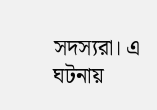সদস্যরা। এ ঘটনায়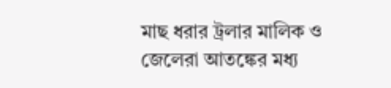মাছ ধরার ট্রলার মালিক ও জেলেরা আতঙ্কের মধ্য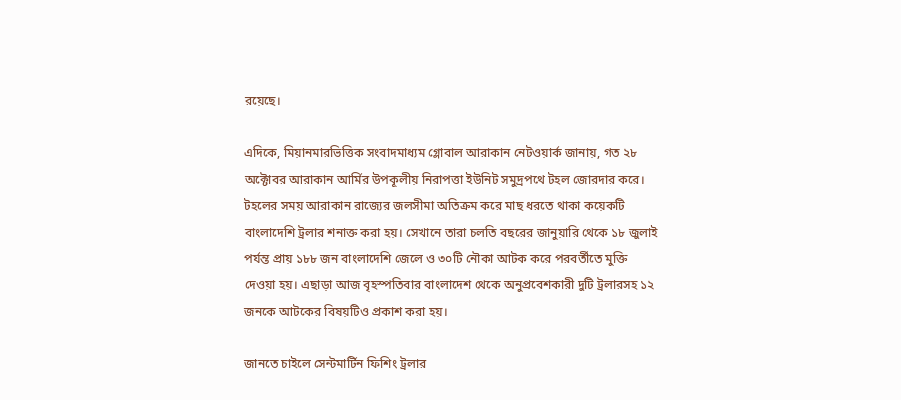রয়েছে।

এদিকে, মিয়ানমারভিত্তিক সংবাদমাধ্যম গ্লোবাল আরাকান নেটওয়ার্ক জানায়, গত ২৮ অক্টোবর আরাকান আর্মির উপকূলীয় নিরাপত্তা ইউনিট সমুদ্রপথে টহল জোরদার করে। টহলের সময় আরাকান রাজ্যের জলসীমা অতিক্রম করে মাছ ধরতে থাকা কয়েকটি বাংলাদেশি ট্রলার শনাক্ত করা হয়। সেখানে তারা চলতি বছরের জানুয়ারি থেকে ১৮ জুলাই পর্যন্ত প্রায় ১৮৮ জন বাংলাদেশি জেলে ও ৩০টি নৌকা আটক করে পরবর্তীতে মুক্তি দেওয়া হয়। এছাড়া আজ বৃহস্পতিবার বাংলাদেশ থেকে অনুপ্রবেশকারী দুটি ট্রলারসহ ১২ জনকে আটকের বিষয়টিও প্রকাশ করা হয়।

জানতে চাইলে সেন্টমার্টিন ফিশিং ট্রলার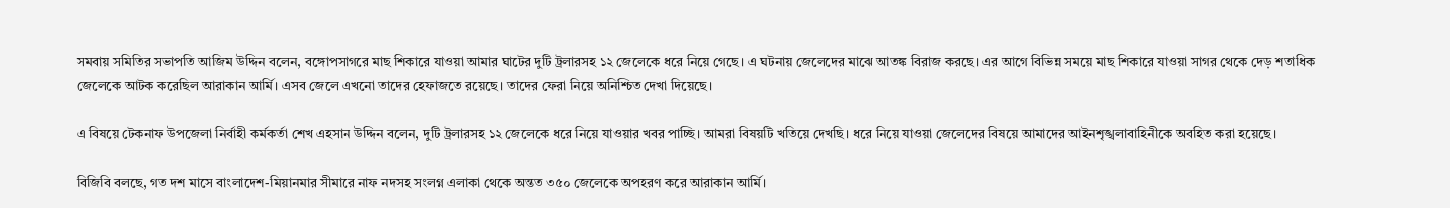সমবায় সমিতির সভাপতি আজিম উদ্দিন বলেন, বঙ্গোপসাগরে মাছ শিকারে যাওয়া আমার ঘাটের দুটি ট্রলারসহ ১২ জেলেকে ধরে নিয়ে গেছে। এ ঘটনায় জেলেদের মাঝে আতঙ্ক বিরাজ করছে। এর আগে বিভিন্ন সময়ে মাছ শিকারে যাওয়া সাগর থেকে দেড় শতাধিক জেলেকে আটক করেছিল আরাকান আর্মি। এসব জেলে এখনো তাদের হেফাজতে রয়েছে। তাদের ফেরা নিয়ে অনিশ্চিত দেখা দিয়েছে।

এ বিষয়ে টেকনাফ উপজেলা নির্বাহী কর্মকর্তা শেখ এহসান উদ্দিন বলেন, দুটি ট্রলারসহ ১২ জেলেকে ধরে নিয়ে যাওয়ার খবর পাচ্ছি। আমরা বিষয়টি খতিয়ে দেখছি। ধরে নিয়ে যাওয়া জেলেদের বিষয়ে আমাদের আইনশৃঙ্খলাবাহিনীকে অবহিত করা হয়েছে।

বিজিবি বলছে, গত দশ মাসে বাংলাদেশ-মিয়ানমার সীমারে নাফ নদসহ সংলগ্ন এলাকা থেকে অন্তত ৩৫০ জেলেকে অপহরণ করে আরাকান আর্মি।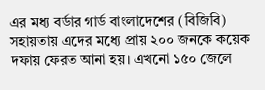এর মধ্য বর্ডার গার্ড বাংলাদেশের (বিজিবি) সহায়তায় এদের মধ্যে প্রায় ২০০ জনকে কয়েক দফায় ফেরত আনা হয়। এখনো ১৫০ জেলে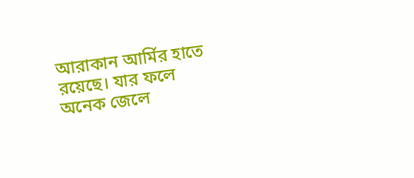আরাকান আর্মির হাতে রয়েছে। যার ফলে অনেক জেলে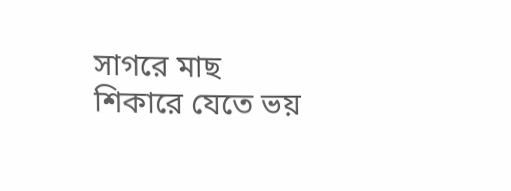সাগরে মাছ শিকারে যেতে ভয়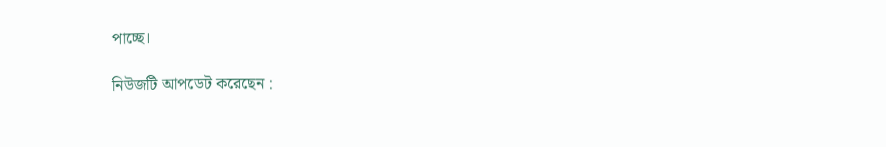পাচ্ছে।

নিউজটি আপডেট করেছেন :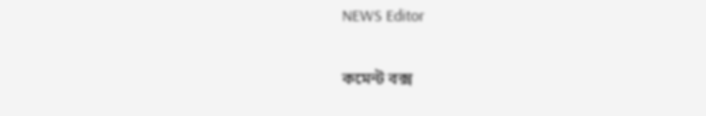NEWS Editor

কমেন্ট বক্স